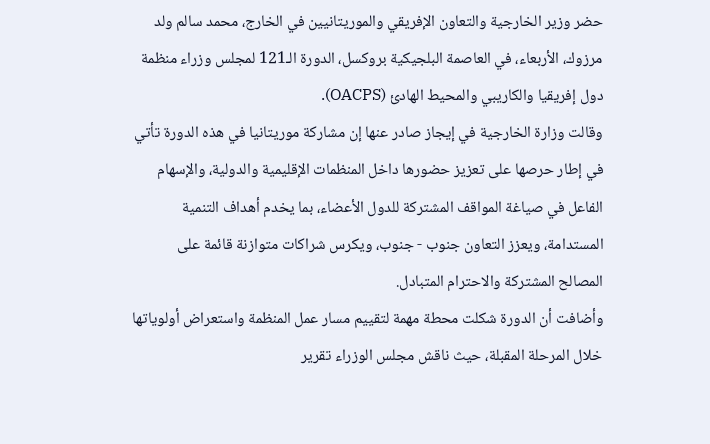حضر وزير الخارجية والتعاون الإفريقي والموريتانيين في الخارج، محمد سالم ولد مرزوك، الأربعاء، في العاصمة البلجيكية بروكسل، الدورة الـ121 لمجلس وزراء منظمة دول إفريقيا والكاريبي والمحيط الهادئ (OACPS).
وقالت وزارة الخارجية في إيجاز صادر عنها إن مشاركة موريتانيا في هذه الدورة تأتي في إطار حرصها على تعزيز حضورها داخل المنظمات الإقليمية والدولية، والإسهام الفاعل في صياغة المواقف المشتركة للدول الأعضاء، بما يخدم أهداف التنمية المستدامة، ويعزز التعاون جنوب - جنوب، ويكرس شراكات متوازنة قائمة على المصالح المشتركة والاحترام المتبادل.
وأضافت أن الدورة شكلت محطة مهمة لتقييم مسار عمل المنظمة واستعراض أولوياتها خلال المرحلة المقبلة، حيث ناقش مجلس الوزراء تقرير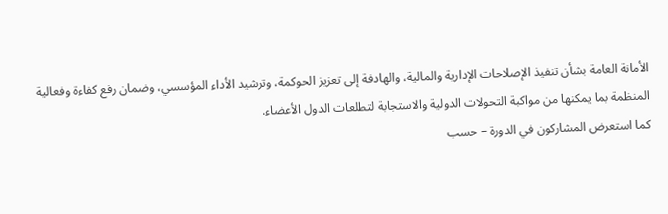الأمانة العامة بشأن تنفيذ الإصلاحات الإدارية والمالية، والهادفة إلى تعزيز الحوكمة، وترشيد الأداء المؤسسي، وضمان رفع كفاءة وفعالية المنظمة بما يمكنها من مواكبة التحولات الدولية والاستجابة لتطلعات الدول الأعضاء.
كما استعرض المشاركون في الدورة – حسب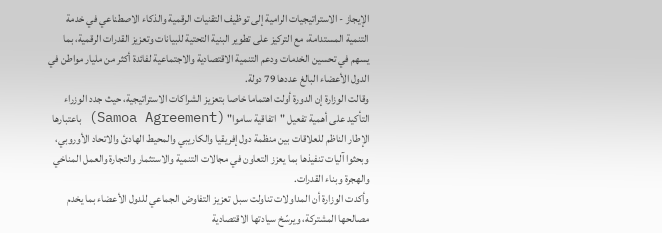الإيجاز - الاستراتيجيات الرامية إلى توظيف التقنيات الرقمية والذكاء الاصطناعي في خدمة التنمية المستدامة، مع التركيز على تطوير البنية التحتية للبيانات وتعزيز القدرات الرقمية، بما يسهم في تحسين الخدمات ودعم التنمية الاقتصادية والاجتماعية لفائدة أكثر من مليار مواطن في الدول الأعضاء البالغ عددها 79 دولة.
وقالت الوزارة إن الدورة أولت اهتماما خاصا بتعزيز الشراكات الاستراتيجية، حيث جدد الوزراء التأكيد على أهمية تفعيل "اتفاقية ساموا" (Samoa Agreement) باعتبارها الإطار الناظم للعلاقات بين منظمة دول إفريقيا والكاريبي والمحيط الهادئ والاتحاد الأوروبي، وبحثوا آليات تنفيذها بما يعزز التعاون في مجالات التنمية والاستثمار والتجارة والعمل المناخي والهجرة وبناء القدرات.
وأكدت الوزارة أن المداولات تناولت سبل تعزيز التفاوض الجماعي للدول الأعضاء بما يخدم مصالحها المشتركة، ويرسّخ سيادتها الاقتصادية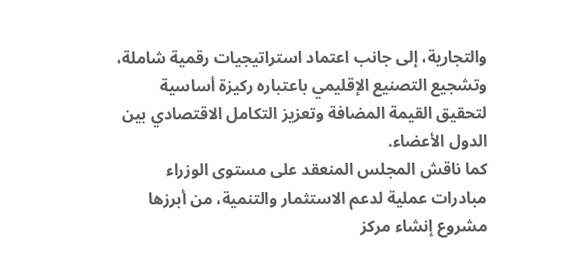والتجارية، إلى جانب اعتماد استراتيجيات رقمية شاملة، وتشجيع التصنيع الإقليمي باعتباره ركيزة أساسية لتحقيق القيمة المضافة وتعزيز التكامل الاقتصادي بين الدول الأعضاء.
كما ناقش المجلس المنعقد على مستوى الوزراء مبادرات عملية لدعم الاستثمار والتنمية، من أبرزها مشروع إنشاء مركز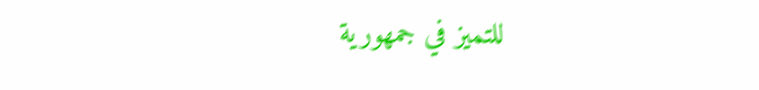للتميز في جمهورية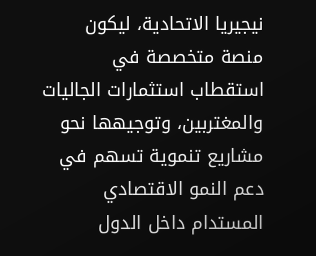نيجيريا الاتحادية، ليكون منصة متخصصة في استقطاب استثمارات الجاليات والمغتربين، وتوجيهها نحو مشاريع تنموية تسهم في دعم النمو الاقتصادي المستدام داخل الدول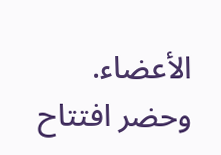الأعضاء.
وحضر افتتاح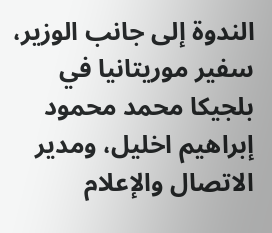الندوة إلى جانب الوزير، سفير موريتانيا في بلجيكا محمد محمود إبراهيم اخليل، ومدير الاتصال والإعلام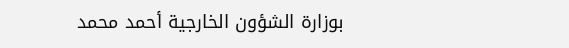بوزارة الشؤون الخارجية أحمد محمد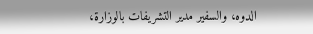الدوه، والسفير مدير التشريفات بالوزارة،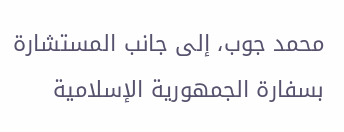محمد جوب، إلى جانب المستشارة بسفارة الجمهورية الإسلامية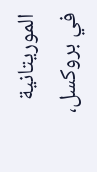الموريتانية في بروكسل،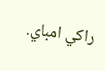راكي امباي.